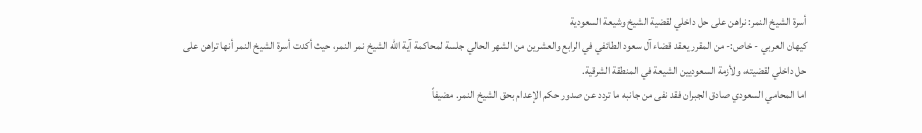أسرة الشيخ النمر: نراهن على حل داخلي لقضية الشيخ وشيعة السعودية
كيهان العربي - خاص:- من المقرر يعقد قضاء آل سعود الطائفي في الرابع والعشرين من الشهر الحالي جلسة لمحاكمة آية الله الشيخ نمر النمر، حيث أكدت أسرة الشيخ النمر أنها تراهن على حل داخلي لقضيته، ولأزمة السعوديين الشيعة في المنطقة الشرقية.
اما المحامي السعودي صادق الجبران فقد نفى من جانبه ما تردد عن صدور حكم الإعدام بحق الشيخ النمر. مضيفاً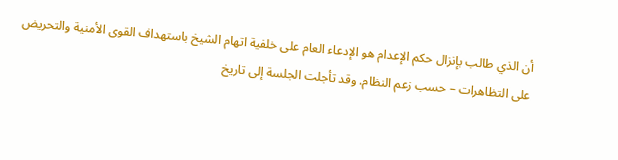أن الذي طالب بإنزال حكم الإعدام هو الإدعاء العام على خلفية اتهام الشيخ باستهداف القوى الأمنية والتحريض على التظاهرات – حسب زعم النظام. وقد تأجلت الجلسة إلى تاريخ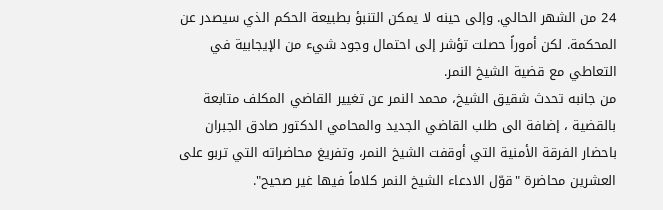24 من الشهر الحالي. وإلى حينه لا يمكن التنبؤ بطبيعة الحكم الذي سيصدر عن المحكمة. لكن أموراً حصلت تؤشر إلى احتمال وجود شيء من الإيجابية في التعاطي مع قضية الشيخ النمر.
من جانبه تحدث شقيق الشيخ، محمد النمر عن تغيير القاضي المكلف متابعة بالقضية ، إضافة الى طلب القاضي الجديد والمحامي الدكتور صادق الجبران باحضار الفرقة الأمنية التي أوقفت الشيخ النمر، وتفريغ محاضراته التي تربو على العشرين محاضرة "قوّل الادعاء الشيخ النمر كلاماً فيها غير صحيح".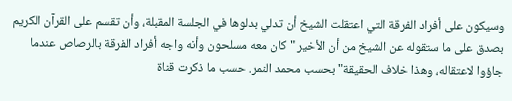وسيكون على أفراد الفرقة التي اعتقلت الشيخ أن تدلي بدلوها في الجلسة المقبلة، وأن تقسم على القرآن الكريم بصدق على ما ستقوله عن الشيخ من أن الأخير "كان معه مسلحون وأنه واجه أفراد الفرقة بالرصاص عندما جاؤوا لاعتقاله، وهذا خلاف الحقيقة" بحسب محمد النمر. حسب ما ذكرت قناة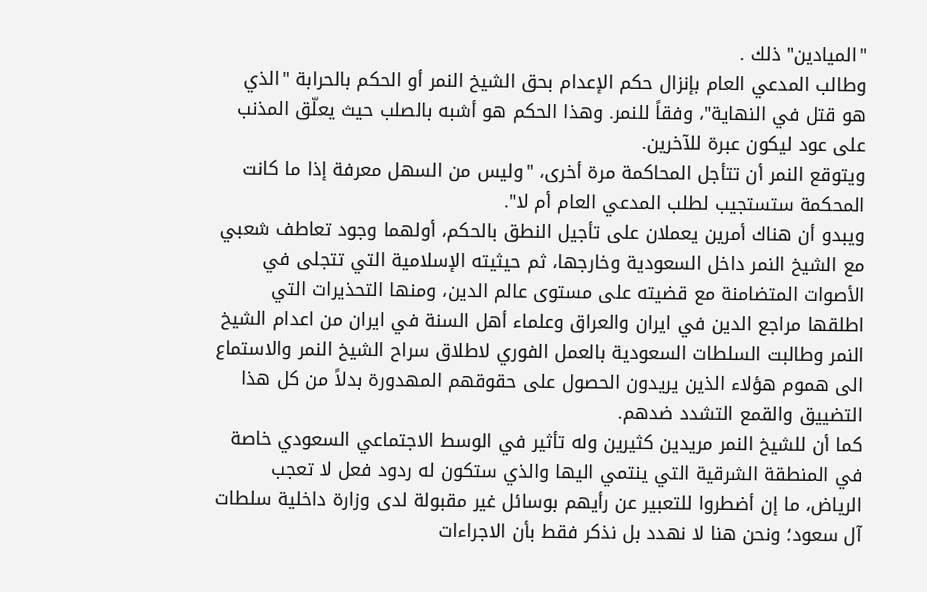"الميادين" ذلك .
وطالب المدعي العام بإنزال حكم الإعدام بحق الشيخ النمر أو الحكم بالحرابة "الذي هو قتل في النهاية"، وفقاً للنمر. وهذا الحكم هو أشبه بالصلب حيث يعلّق المذنب على عود ليكون عبرة للآخرين.
ويتوقع النمر أن تتأجل المحاكمة مرة أخرى، "وليس من السهل معرفة إذا ما كانت المحكمة ستستجيب لطلب المدعي العام أم لا".
ويبدو أن هناك أمرين يعملان على تأجيل النطق بالحكم، أولهما وجود تعاطف شعبي مع الشيخ النمر داخل السعودية وخارجها، ثم حيثيته الإسلامية التي تتجلى في الأصوات المتضامنة مع قضيته على مستوى عالم الدين، ومنها التحذيرات التي اطلقها مراجع الدين في ايران والعراق وعلماء أهل السنة في ايران من اعدام الشيخ النمر وطالبت السلطات السعودية بالعمل الفوري لاطلاق سراح الشيخ النمر والاستماع الى هموم هؤلاء الذين يريدون الحصول على حقوقهم المهدورة بدلاً من كل هذا التضييق والقمع التشدد ضدهم.
كما أن للشيخ النمر مريدين كثيرين وله تأثير في الوسط الاجتماعي السعودي خاصة في المنطقة الشرقية التي ينتمي اليها والذي ستكون له ردود فعل لا تعجب الرياض، ما إن أضطروا للتعبير عن رأيهم بوسائل غير مقبولة لدى وزارة داخلية سلطات آل سعود؛ ونحن هنا لا نهدد بل نذكر فقط بأن الاجراءات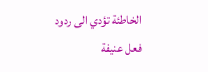الخاطئة تؤدي الى ردود فعل عنيفة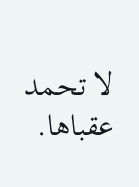لا تحمد عقباها.